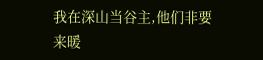我在深山当谷主,他们非要来暖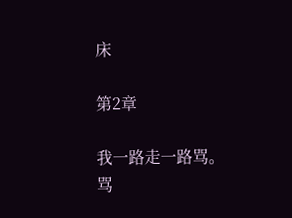床

第2章

我一路走一路骂。
骂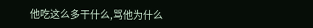他吃这么多干什么,骂他为什么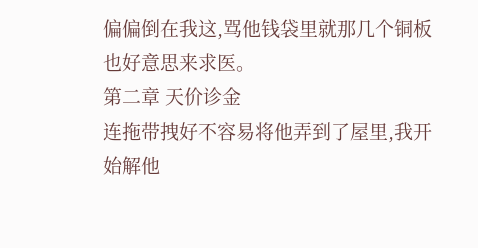偏偏倒在我这,骂他钱袋里就那几个铜板也好意思来求医。
第二章 天价诊金
连拖带拽好不容易将他弄到了屋里,我开始解他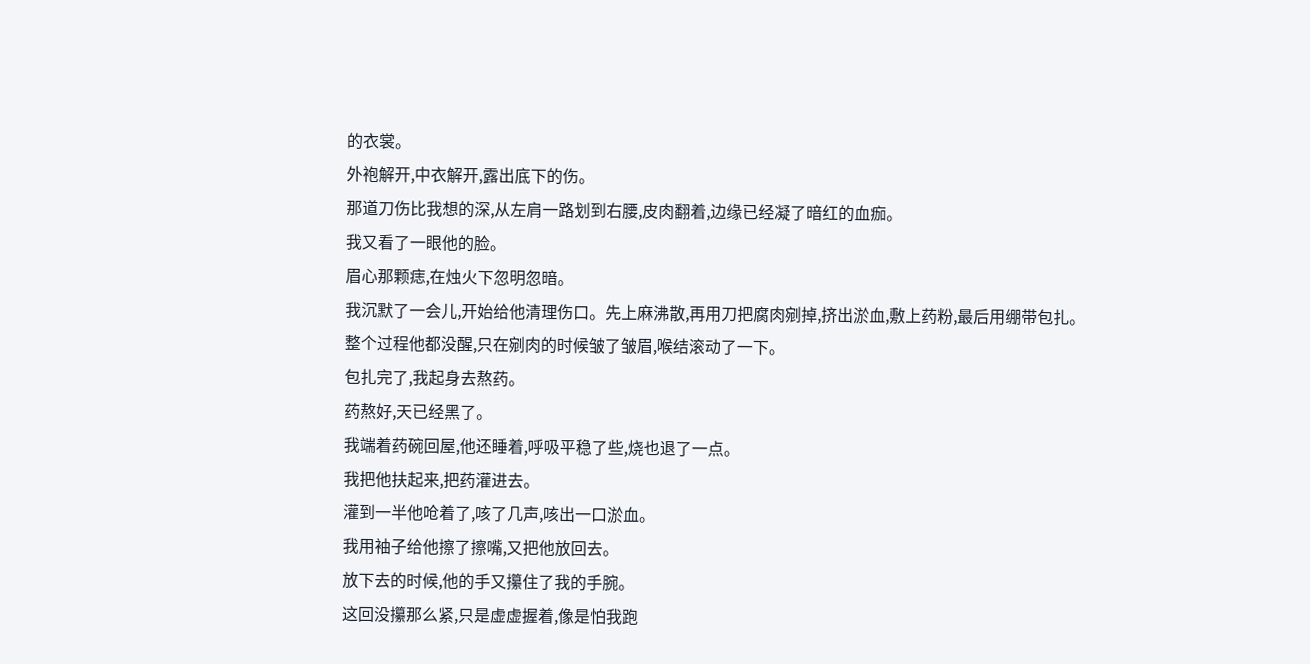的衣裳。
外袍解开,中衣解开,露出底下的伤。
那道刀伤比我想的深,从左肩一路划到右腰,皮肉翻着,边缘已经凝了暗红的血痂。
我又看了一眼他的脸。
眉心那颗痣,在烛火下忽明忽暗。
我沉默了一会儿,开始给他清理伤口。先上麻沸散,再用刀把腐肉剜掉,挤出淤血,敷上药粉,最后用绷带包扎。
整个过程他都没醒,只在剜肉的时候皱了皱眉,喉结滚动了一下。
包扎完了,我起身去熬药。
药熬好,天已经黑了。
我端着药碗回屋,他还睡着,呼吸平稳了些,烧也退了一点。
我把他扶起来,把药灌进去。
灌到一半他呛着了,咳了几声,咳出一口淤血。
我用袖子给他擦了擦嘴,又把他放回去。
放下去的时候,他的手又攥住了我的手腕。
这回没攥那么紧,只是虚虚握着,像是怕我跑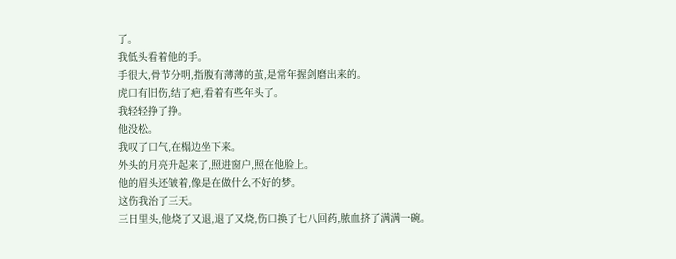了。
我低头看着他的手。
手很大,骨节分明,指腹有薄薄的茧,是常年握剑磨出来的。
虎口有旧伤,结了疤,看着有些年头了。
我轻轻挣了挣。
他没松。
我叹了口气,在榻边坐下来。
外头的月亮升起来了,照进窗户,照在他脸上。
他的眉头还皱着,像是在做什么不好的梦。
这伤我治了三天。
三日里头,他烧了又退,退了又烧,伤口换了七八回药,脓血挤了满满一碗。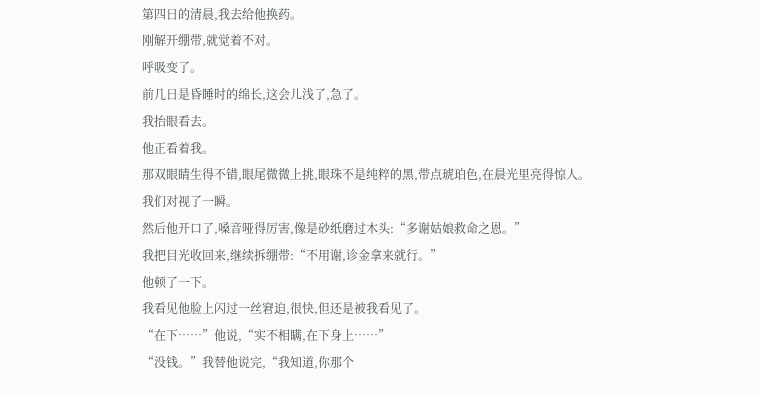第四日的清晨,我去给他换药。
刚解开绷带,就觉着不对。
呼吸变了。
前几日是昏睡时的绵长,这会儿浅了,急了。
我抬眼看去。
他正看着我。
那双眼睛生得不错,眼尾微微上挑,眼珠不是纯粹的黑,带点琥珀色,在晨光里亮得惊人。
我们对视了一瞬。
然后他开口了,嗓音哑得厉害,像是砂纸磨过木头:“多谢姑娘救命之恩。”
我把目光收回来,继续拆绷带:“不用谢,诊金拿来就行。”
他顿了一下。
我看见他脸上闪过一丝窘迫,很快,但还是被我看见了。
“在下……”他说,“实不相瞒,在下身上……”
“没钱。”我替他说完,“我知道,你那个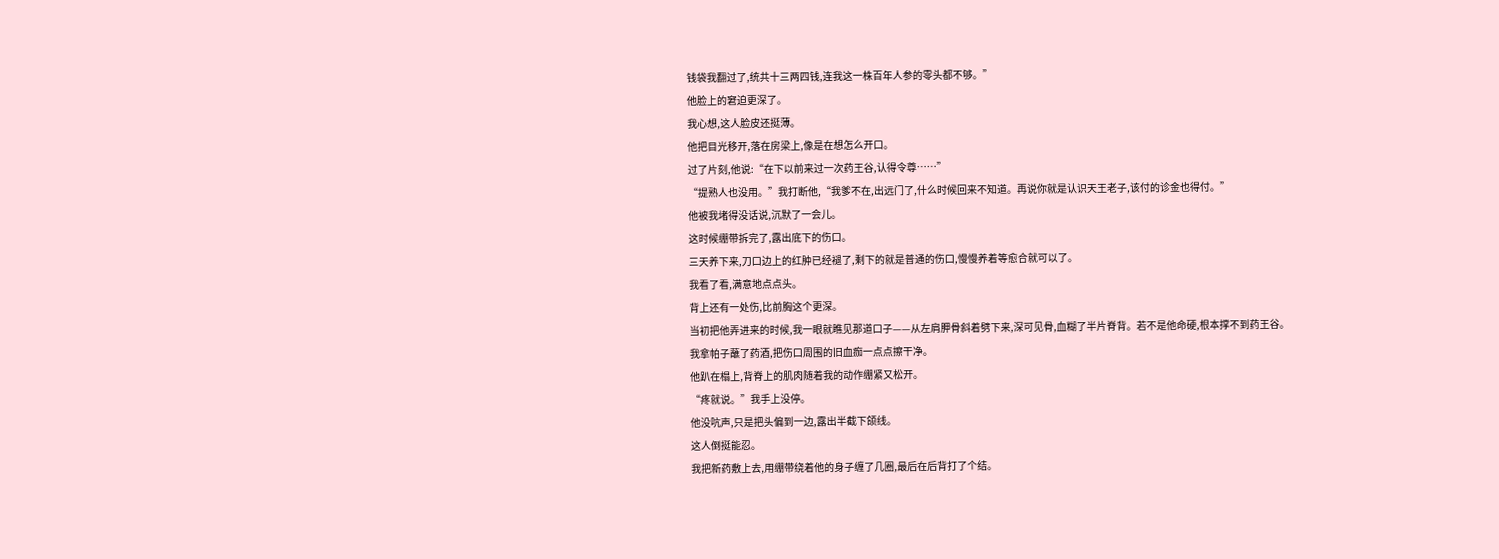钱袋我翻过了,统共十三两四钱,连我这一株百年人参的零头都不够。”
他脸上的窘迫更深了。
我心想,这人脸皮还挺薄。
他把目光移开,落在房梁上,像是在想怎么开口。
过了片刻,他说:“在下以前来过一次药王谷,认得令尊……”
“提熟人也没用。”我打断他,“我爹不在,出远门了,什么时候回来不知道。再说你就是认识天王老子,该付的诊金也得付。”
他被我堵得没话说,沉默了一会儿。
这时候绷带拆完了,露出底下的伤口。
三天养下来,刀口边上的红肿已经褪了,剩下的就是普通的伤口,慢慢养着等愈合就可以了。
我看了看,满意地点点头。
背上还有一处伤,比前胸这个更深。
当初把他弄进来的时候,我一眼就瞧见那道口子——从左肩胛骨斜着劈下来,深可见骨,血糊了半片脊背。若不是他命硬,根本撑不到药王谷。
我拿帕子蘸了药酒,把伤口周围的旧血痂一点点擦干净。
他趴在榻上,背脊上的肌肉随着我的动作绷紧又松开。
“疼就说。”我手上没停。
他没吭声,只是把头偏到一边,露出半截下颌线。
这人倒挺能忍。
我把新药敷上去,用绷带绕着他的身子缠了几圈,最后在后背打了个结。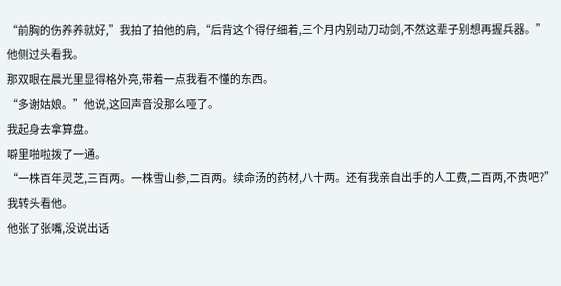“前胸的伤养养就好,”我拍了拍他的肩,“后背这个得仔细着,三个月内别动刀动剑,不然这辈子别想再握兵器。”
他侧过头看我。
那双眼在晨光里显得格外亮,带着一点我看不懂的东西。
“多谢姑娘。”他说,这回声音没那么哑了。
我起身去拿算盘。
噼里啪啦拨了一通。
“一株百年灵芝,三百两。一株雪山参,二百两。续命汤的药材,八十两。还有我亲自出手的人工费,二百两,不贵吧?”
我转头看他。
他张了张嘴,没说出话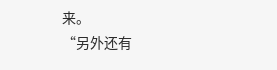来。
“另外还有